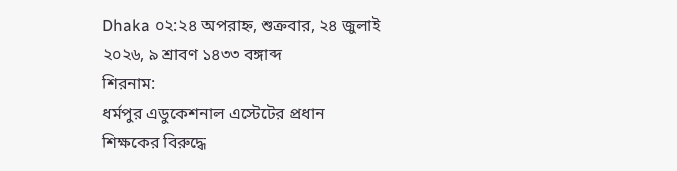Dhaka ০২:২৪ অপরাহ্ন, শুক্রবার, ২৪ জুলাই ২০২৬, ৯ শ্রাবণ ১৪৩৩ বঙ্গাব্দ
শিরনাম:
ধর্মপুর এডুকেশনাল এস্টেটের প্রধান শিক্ষকের বিরুদ্ধে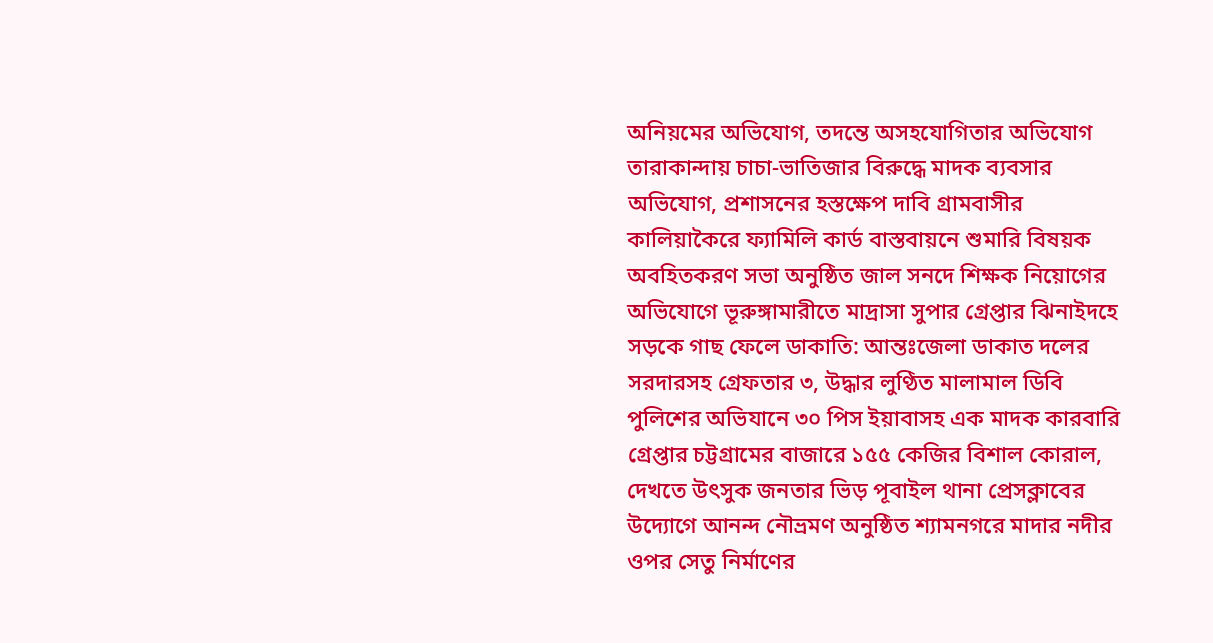অনিয়মের অভিযোগ, তদন্তে অসহযোগিতার অভিযোগ তারাকান্দায় চাচা-ভাতিজার বিরুদ্ধে মাদক ব্যবসার অভিযোগ, প্রশাসনের হস্তক্ষেপ দাবি গ্রামবাসীর কালিয়াকৈরে ফ্যামিলি কার্ড বাস্তবায়নে শুমারি বিষয়ক অবহিতকরণ সভা অনুষ্ঠিত জাল সনদে শিক্ষক নিয়োগের অভিযোগে ভূরুঙ্গামারীতে মাদ্রাসা সুপার গ্রেপ্তার ঝিনাইদহে সড়কে গাছ ফেলে ডাকাতি: আন্তঃজেলা ডাকাত দলের সরদারসহ গ্রেফতার ৩, উদ্ধার লুণ্ঠিত মালামাল ডিবি পুলিশের অভিযানে ৩০ পিস ইয়াবাসহ এক মাদক কারবারি গ্রেপ্তার চট্টগ্রামের বাজারে ১৫৫ কেজির বিশাল কোরাল, দেখতে উৎসুক জনতার ভিড় পূবাইল থানা প্রেসক্লাবের উদ্যোগে আনন্দ নৌভ্রমণ অনুষ্ঠিত শ্যামনগরে মাদার নদীর ওপর সেতু নির্মাণের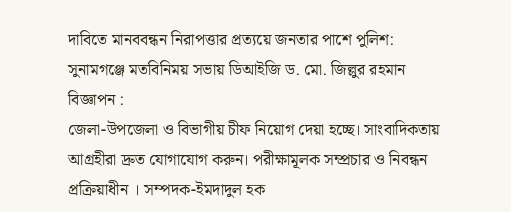দাবিতে মানববন্ধন নিরাপত্তার প্রত্যয়ে জনতার পাশে পুলিশ: সুনামগঞ্জে মতবিনিময় সভায় ডিআইজি ড. মো. জিল্লুর রহমান
বিজ্ঞাপন :
জেলা-উপজেলা ও বিভাগীয় চীফ নিয়োগ দেয়া হচ্ছে। সাংবাদিকতায় আগ্রহীরা দ্রুত যোগাযোগ করুন। পরীক্ষামূলক সম্প্রচার ও নিবন্ধন প্রক্রিয়াধীন । সম্পদক-ইমদাদুল হক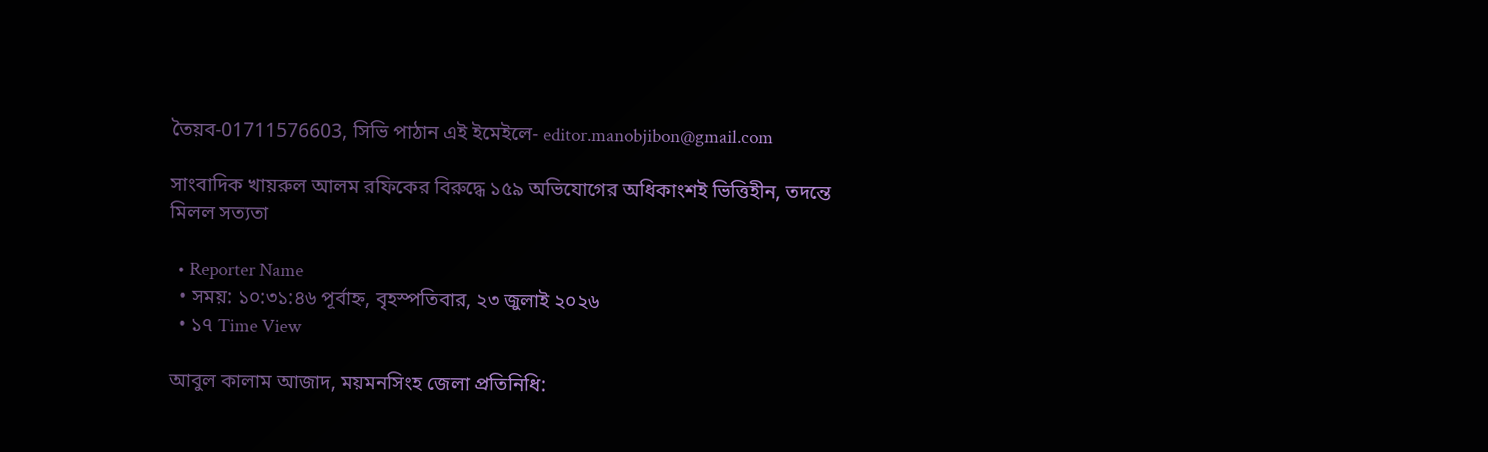তৈয়ব-01711576603, সিভি পাঠান এই ইমেইলে- editor.manobjibon@gmail.com

সাংবাদিক খায়রুল আলম রফিকের বিরুদ্ধে ১৫৯ অভিযোগের অধিকাংশই ভিত্তিহীন, তদন্তে মিলল সত্যতা

  • Reporter Name
  • সময়: ১০:৩১:৪৬ পূর্বাহ্ন, বৃহস্পতিবার, ২৩ জুলাই ২০২৬
  • ১৭ Time View

আবুল কালাম আজাদ, ময়মনসিংহ জেলা প্রতিনিধি: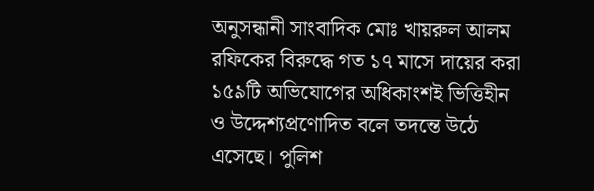অনুসন্ধানী সাংবাদিক মোঃ খায়রুল আলম রফিকের বিরুদ্ধে গত ১৭ মাসে দায়ের করা ১৫৯টি অভিযোগের অধিকাংশই ভিত্তিহীন ও উদ্দেশ্যপ্রণোদিত বলে তদন্তে উঠে এসেছে। পুলিশ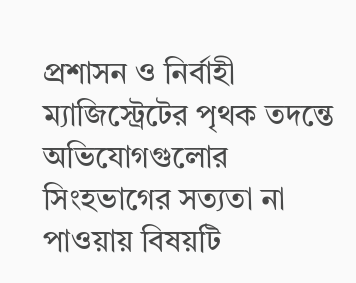প্রশাসন ও নির্বাহী ম্যাজিস্ট্রেটের পৃথক তদন্তে অভিযোগগুলোর সিংহভাগের সত্যতা না পাওয়ায় বিষয়টি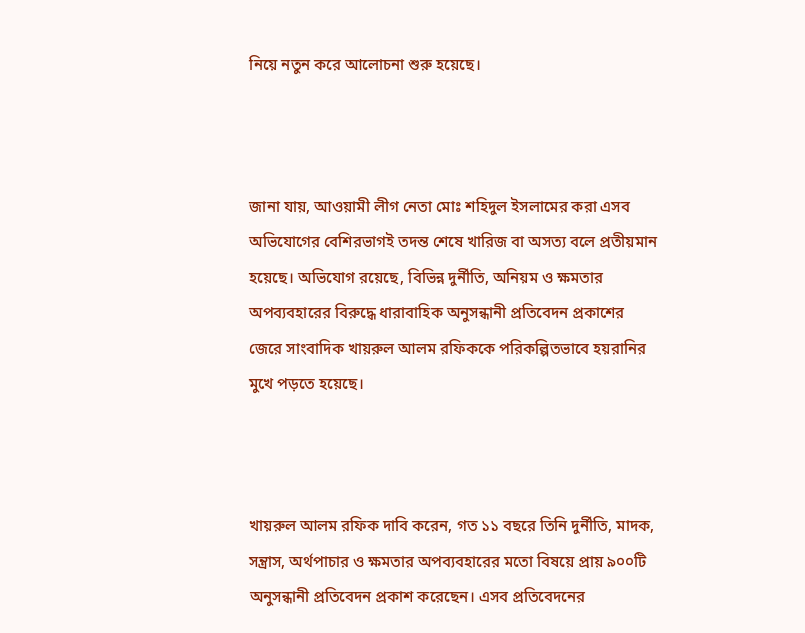নিয়ে নতুন করে আলোচনা শুরু হয়েছে।



জানা যায়, আওয়ামী লীগ নেতা মোঃ শহিদুল ইসলামের করা এসব অভিযোগের বেশিরভাগই তদন্ত শেষে খারিজ বা অসত্য বলে প্রতীয়মান হয়েছে। অভিযোগ রয়েছে, বিভিন্ন দুর্নীতি, অনিয়ম ও ক্ষমতার অপব্যবহারের বিরুদ্ধে ধারাবাহিক অনুসন্ধানী প্রতিবেদন প্রকাশের জেরে সাংবাদিক খায়রুল আলম রফিককে পরিকল্পিতভাবে হয়রানির মুখে পড়তে হয়েছে।



খায়রুল আলম রফিক দাবি করেন, গত ১১ বছরে তিনি দুর্নীতি, মাদক, সন্ত্রাস, অর্থপাচার ও ক্ষমতার অপব্যবহারের মতো বিষয়ে প্রায় ৯০০টি অনুসন্ধানী প্রতিবেদন প্রকাশ করেছেন। এসব প্রতিবেদনের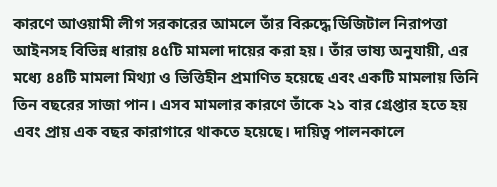কারণে আওয়ামী লীগ সরকারের আমলে তাঁর বিরুদ্ধে ডিজিটাল নিরাপত্তা আইনসহ বিভিন্ন ধারায় ৪৫টি মামলা দায়ের করা হয়। তাঁর ভাষ্য অনুযায়ী, এর মধ্যে ৪৪টি মামলা মিথ্যা ও ভিত্তিহীন প্রমাণিত হয়েছে এবং একটি মামলায় তিনি তিন বছরের সাজা পান। এসব মামলার কারণে তাঁকে ২১ বার গ্রেপ্তার হতে হয় এবং প্রায় এক বছর কারাগারে থাকতে হয়েছে। দায়িত্ব পালনকালে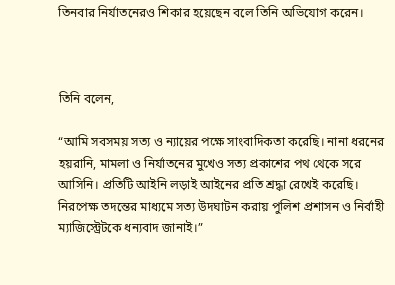তিনবার নির্যাতনেরও শিকার হয়েছেন বলে তিনি অভিযোগ করেন।



তিনি বলেন,

“আমি সবসময় সত্য ও ন্যায়ের পক্ষে সাংবাদিকতা করেছি। নানা ধরনের হয়রানি, মামলা ও নির্যাতনের মুখেও সত্য প্রকাশের পথ থেকে সরে আসিনি। প্রতিটি আইনি লড়াই আইনের প্রতি শ্রদ্ধা রেখেই করেছি। নিরপেক্ষ তদন্তের মাধ্যমে সত্য উদঘাটন করায় পুলিশ প্রশাসন ও নির্বাহী ম্যাজিস্ট্রেটকে ধন্যবাদ জানাই।”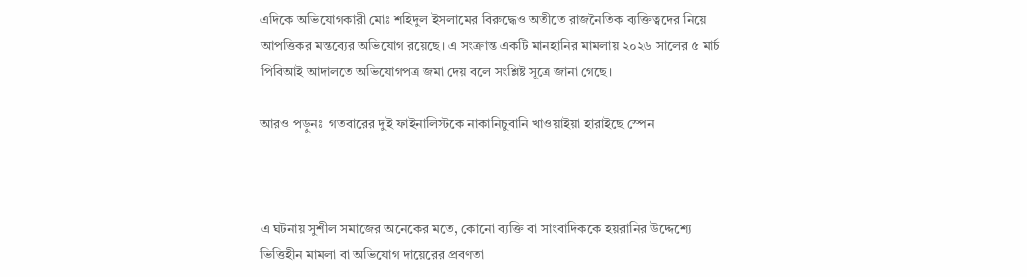এদিকে অভিযোগকারী মোঃ শহিদুল ইসলামের বিরুদ্ধেও অতীতে রাজনৈতিক ব্যক্তিত্বদের নিয়ে আপত্তিকর মন্তব্যের অভিযোগ রয়েছে। এ সংক্রান্ত একটি মানহানির মামলায় ২০২৬ সালের ৫ মার্চ পিবিআই আদালতে অভিযোগপত্র জমা দেয় বলে সংশ্লিষ্ট সূত্রে জানা গেছে।

আরও পড়ুনঃ  গতবারের দুই ফাইনালিস্টকে নাকানিচুবানি খাওয়াইয়া হারাইছে স্পেন



এ ঘটনায় সুশীল সমাজের অনেকের মতে, কোনো ব্যক্তি বা সাংবাদিককে হয়রানির উদ্দেশ্যে ভিত্তিহীন মামলা বা অভিযোগ দায়েরের প্রবণতা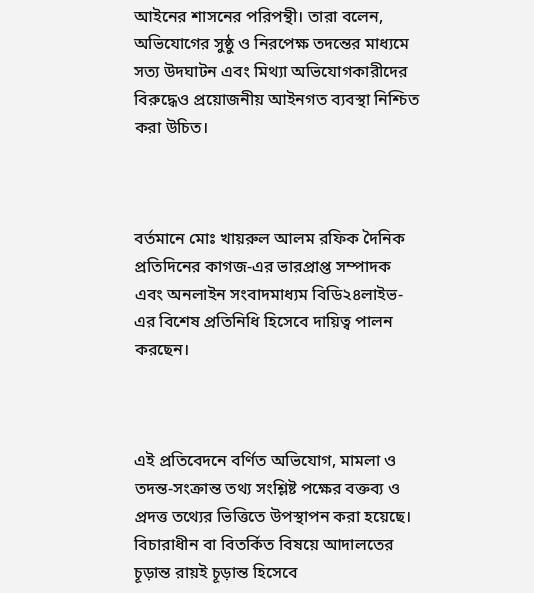আইনের শাসনের পরিপন্থী। তারা বলেন, অভিযোগের সুষ্ঠু ও নিরপেক্ষ তদন্তের মাধ্যমে সত্য উদঘাটন এবং মিথ্যা অভিযোগকারীদের বিরুদ্ধেও প্রয়োজনীয় আইনগত ব্যবস্থা নিশ্চিত করা উচিত।



বর্তমানে মোঃ খায়রুল আলম রফিক দৈনিক প্রতিদিনের কাগজ-এর ভারপ্রাপ্ত সম্পাদক এবং অনলাইন সংবাদমাধ্যম বিডি২৪লাইভ-এর বিশেষ প্রতিনিধি হিসেবে দায়িত্ব পালন করছেন।



এই প্রতিবেদনে বর্ণিত অভিযোগ, মামলা ও তদন্ত-সংক্রান্ত তথ্য সংশ্লিষ্ট পক্ষের বক্তব্য ও প্রদত্ত তথ্যের ভিত্তিতে উপস্থাপন করা হয়েছে। বিচারাধীন বা বিতর্কিত বিষয়ে আদালতের চূড়ান্ত রায়ই চূড়ান্ত হিসেবে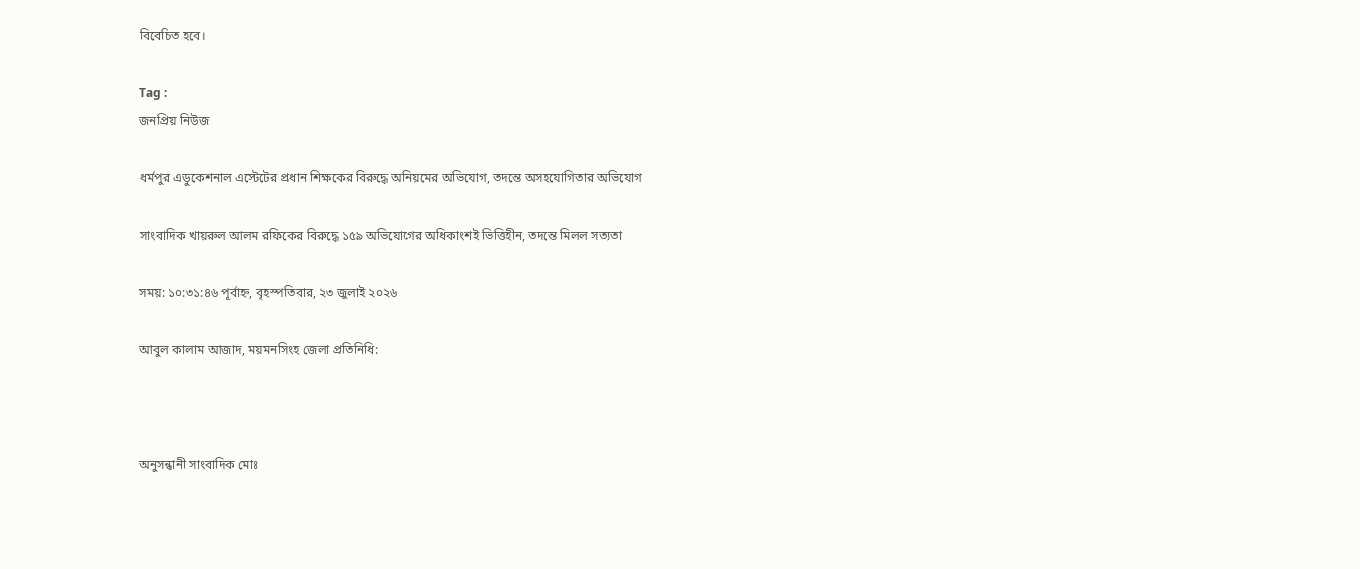বিবেচিত হবে।

Tag :
জনপ্রিয় নিউজ

ধর্মপুর এডুকেশনাল এস্টেটের প্রধান শিক্ষকের বিরুদ্ধে অনিয়মের অভিযোগ, তদন্তে অসহযোগিতার অভিযোগ

সাংবাদিক খায়রুল আলম রফিকের বিরুদ্ধে ১৫৯ অভিযোগের অধিকাংশই ভিত্তিহীন, তদন্তে মিলল সত্যতা

সময়: ১০:৩১:৪৬ পূর্বাহ্ন, বৃহস্পতিবার, ২৩ জুলাই ২০২৬

আবুল কালাম আজাদ, ময়মনসিংহ জেলা প্রতিনিধি:



অনুসন্ধানী সাংবাদিক মোঃ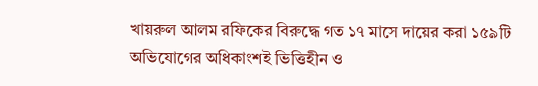খায়রুল আলম রফিকের বিরুদ্ধে গত ১৭ মাসে দায়ের করা ১৫৯টি অভিযোগের অধিকাংশই ভিত্তিহীন ও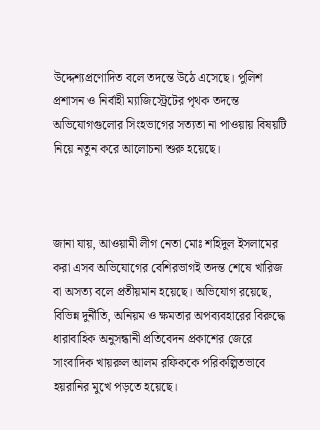উদ্দেশ্যপ্রণোদিত বলে তদন্তে উঠে এসেছে। পুলিশ প্রশাসন ও নির্বাহী ম্যাজিস্ট্রেটের পৃথক তদন্তে অভিযোগগুলোর সিংহভাগের সত্যতা না পাওয়ায় বিষয়টি নিয়ে নতুন করে আলোচনা শুরু হয়েছে।



জানা যায়, আওয়ামী লীগ নেতা মোঃ শহিদুল ইসলামের করা এসব অভিযোগের বেশিরভাগই তদন্ত শেষে খারিজ বা অসত্য বলে প্রতীয়মান হয়েছে। অভিযোগ রয়েছে, বিভিন্ন দুর্নীতি, অনিয়ম ও ক্ষমতার অপব্যবহারের বিরুদ্ধে ধারাবাহিক অনুসন্ধানী প্রতিবেদন প্রকাশের জেরে সাংবাদিক খায়রুল আলম রফিককে পরিকল্পিতভাবে হয়রানির মুখে পড়তে হয়েছে।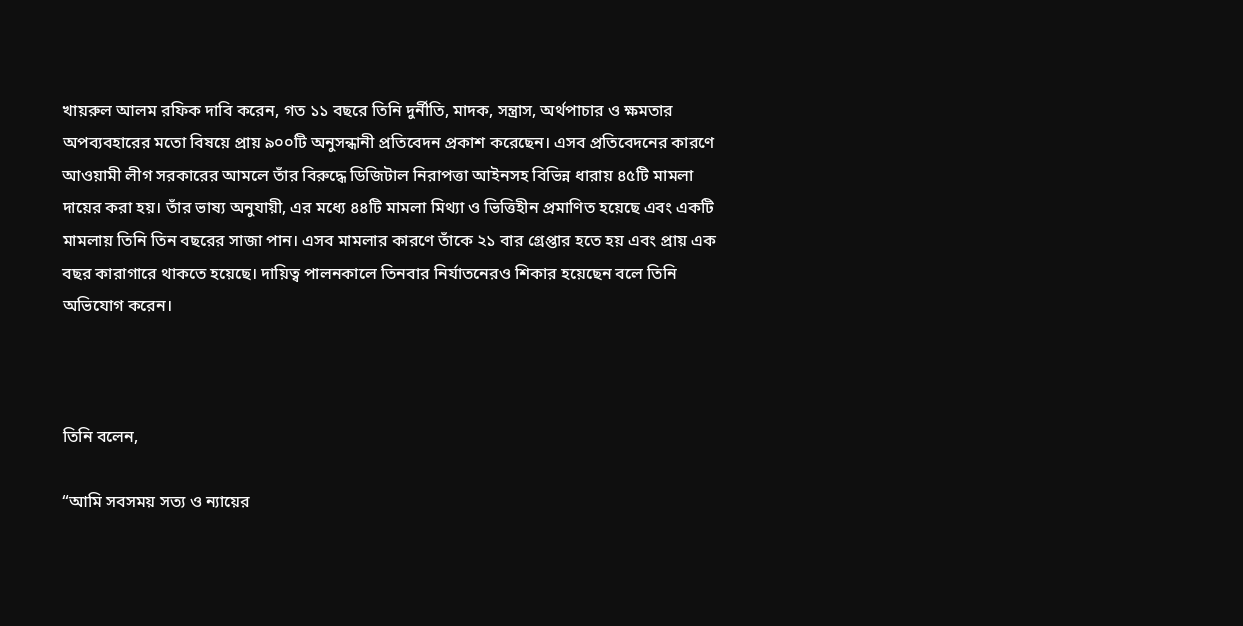খায়রুল আলম রফিক দাবি করেন, গত ১১ বছরে তিনি দুর্নীতি, মাদক, সন্ত্রাস, অর্থপাচার ও ক্ষমতার অপব্যবহারের মতো বিষয়ে প্রায় ৯০০টি অনুসন্ধানী প্রতিবেদন প্রকাশ করেছেন। এসব প্রতিবেদনের কারণে আওয়ামী লীগ সরকারের আমলে তাঁর বিরুদ্ধে ডিজিটাল নিরাপত্তা আইনসহ বিভিন্ন ধারায় ৪৫টি মামলা দায়ের করা হয়। তাঁর ভাষ্য অনুযায়ী, এর মধ্যে ৪৪টি মামলা মিথ্যা ও ভিত্তিহীন প্রমাণিত হয়েছে এবং একটি মামলায় তিনি তিন বছরের সাজা পান। এসব মামলার কারণে তাঁকে ২১ বার গ্রেপ্তার হতে হয় এবং প্রায় এক বছর কারাগারে থাকতে হয়েছে। দায়িত্ব পালনকালে তিনবার নির্যাতনেরও শিকার হয়েছেন বলে তিনি অভিযোগ করেন।



তিনি বলেন,

“আমি সবসময় সত্য ও ন্যায়ের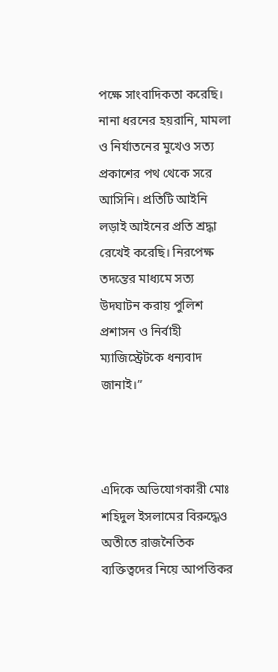পক্ষে সাংবাদিকতা করেছি। নানা ধরনের হয়রানি, মামলা ও নির্যাতনের মুখেও সত্য প্রকাশের পথ থেকে সরে আসিনি। প্রতিটি আইনি লড়াই আইনের প্রতি শ্রদ্ধা রেখেই করেছি। নিরপেক্ষ তদন্তের মাধ্যমে সত্য উদঘাটন করায় পুলিশ প্রশাসন ও নির্বাহী ম্যাজিস্ট্রেটকে ধন্যবাদ জানাই।”



এদিকে অভিযোগকারী মোঃ শহিদুল ইসলামের বিরুদ্ধেও অতীতে রাজনৈতিক ব্যক্তিত্বদের নিয়ে আপত্তিকর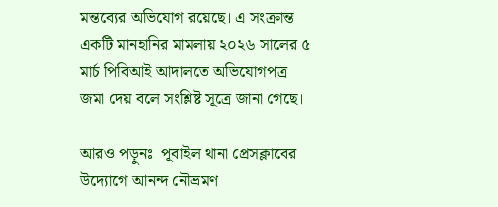মন্তব্যের অভিযোগ রয়েছে। এ সংক্রান্ত একটি মানহানির মামলায় ২০২৬ সালের ৫ মার্চ পিবিআই আদালতে অভিযোগপত্র জমা দেয় বলে সংশ্লিষ্ট সূত্রে জানা গেছে।

আরও পড়ুনঃ  পূবাইল থানা প্রেসক্লাবের উদ্যোগে আনন্দ নৌভ্রমণ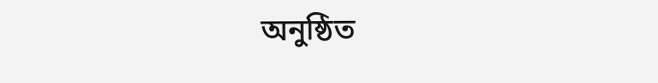অনুষ্ঠিত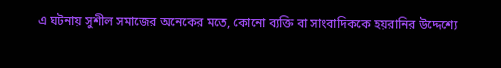এ ঘটনায় সুশীল সমাজের অনেকের মতে, কোনো ব্যক্তি বা সাংবাদিককে হয়রানির উদ্দেশ্যে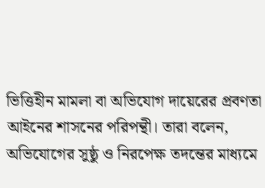ভিত্তিহীন মামলা বা অভিযোগ দায়েরের প্রবণতা আইনের শাসনের পরিপন্থী। তারা বলেন, অভিযোগের সুষ্ঠু ও নিরপেক্ষ তদন্তের মাধ্যমে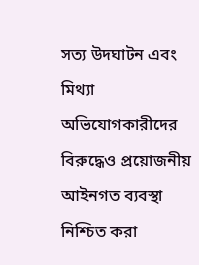সত্য উদঘাটন এবং মিথ্যা অভিযোগকারীদের বিরুদ্ধেও প্রয়োজনীয় আইনগত ব্যবস্থা নিশ্চিত করা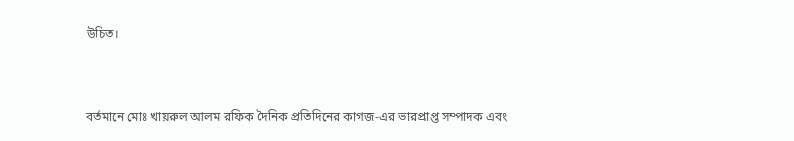উচিত।



বর্তমানে মোঃ খায়রুল আলম রফিক দৈনিক প্রতিদিনের কাগজ-এর ভারপ্রাপ্ত সম্পাদক এবং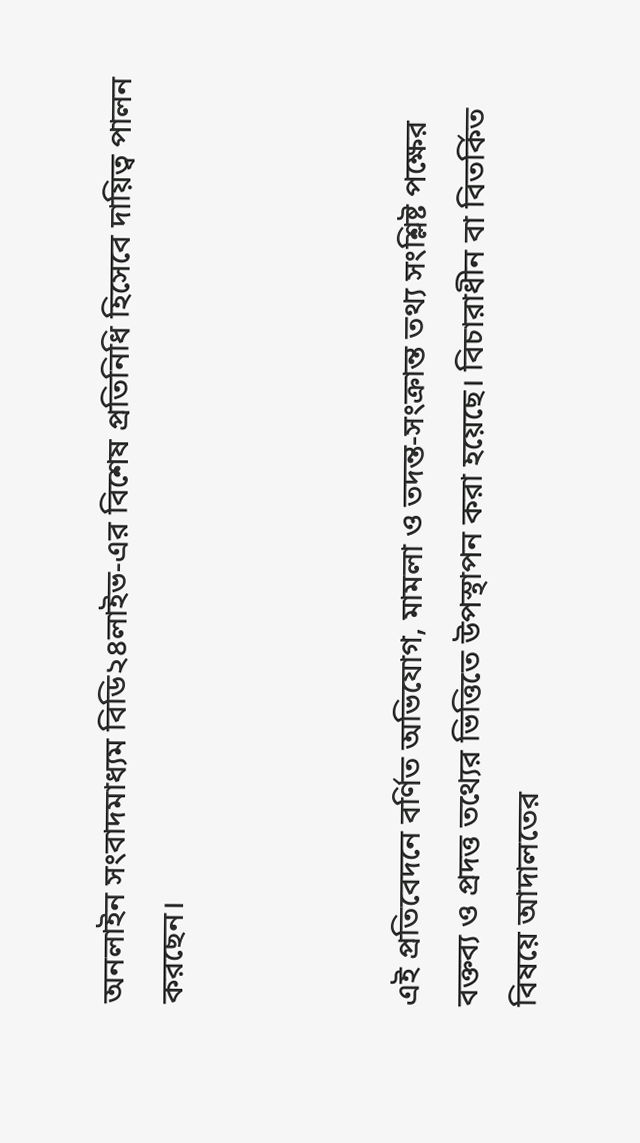অনলাইন সংবাদমাধ্যম বিডি২৪লাইভ-এর বিশেষ প্রতিনিধি হিসেবে দায়িত্ব পালন করছেন।



এই প্রতিবেদনে বর্ণিত অভিযোগ, মামলা ও তদন্ত-সংক্রান্ত তথ্য সংশ্লিষ্ট পক্ষের বক্তব্য ও প্রদত্ত তথ্যের ভিত্তিতে উপস্থাপন করা হয়েছে। বিচারাধীন বা বিতর্কিত বিষয়ে আদালতের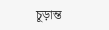চূড়ান্ত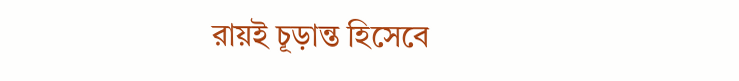রায়ই চূড়ান্ত হিসেবে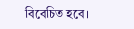বিবেচিত হবে।